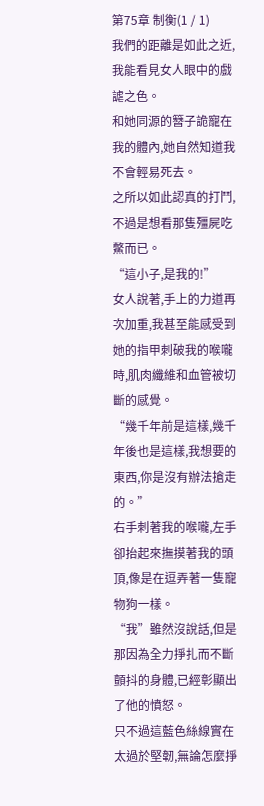第75章 制衡(1 / 1)
我們的距離是如此之近,我能看見女人眼中的戲謔之色。
和她同源的簪子詭寵在我的體內,她自然知道我不會輕易死去。
之所以如此認真的打鬥,不過是想看那隻殭屍吃鱉而已。
“這小子,是我的!”
女人說著,手上的力道再次加重,我甚至能感受到她的指甲刺破我的喉嚨時,肌肉纖維和血管被切斷的感覺。
“幾千年前是這樣,幾千年後也是這樣,我想要的東西,你是沒有辦法搶走的。”
右手刺著我的喉嚨,左手卻抬起來撫摸著我的頭頂,像是在逗弄著一隻寵物狗一樣。
“我”雖然沒說話,但是那因為全力掙扎而不斷顫抖的身體,已經彰顯出了他的憤怒。
只不過這藍色絲線實在太過於堅韌,無論怎麼掙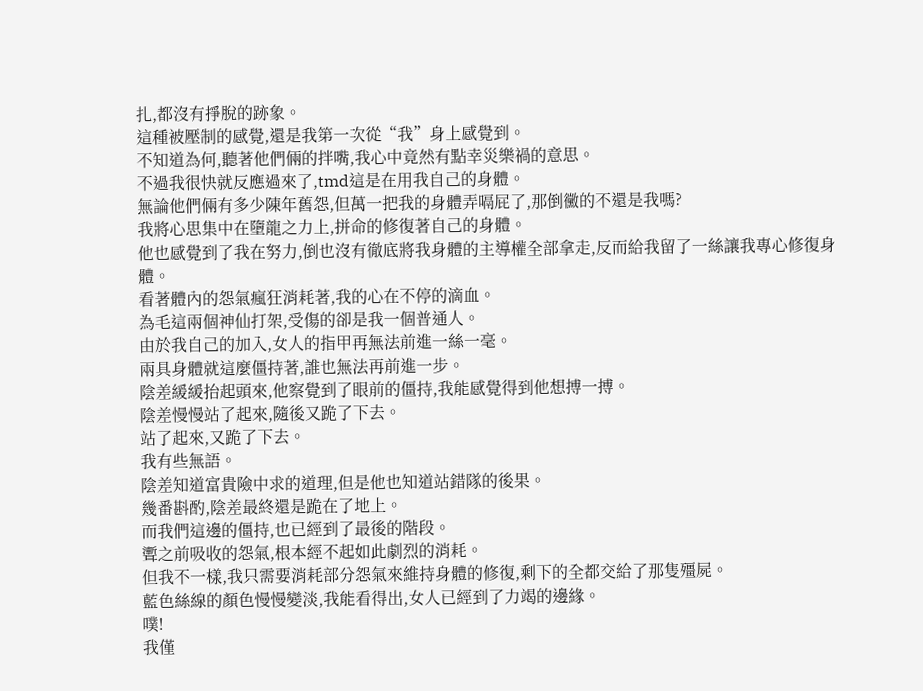扎,都沒有掙脫的跡象。
這種被壓制的感覺,還是我第一次從“我”身上感覺到。
不知道為何,聽著他們倆的拌嘴,我心中竟然有點幸災樂禍的意思。
不過我很快就反應過來了,tmd這是在用我自己的身體。
無論他們倆有多少陳年舊怨,但萬一把我的身體弄嗝屁了,那倒黴的不還是我嗎?
我將心思集中在墮龍之力上,拼命的修復著自己的身體。
他也感覺到了我在努力,倒也沒有徹底將我身體的主導權全部拿走,反而給我留了一絲讓我專心修復身體。
看著體內的怨氣瘋狂消耗著,我的心在不停的滴血。
為毛這兩個神仙打架,受傷的卻是我一個普通人。
由於我自己的加入,女人的指甲再無法前進一絲一毫。
兩具身體就這麼僵持著,誰也無法再前進一步。
陰差緩緩抬起頭來,他察覺到了眼前的僵持,我能感覺得到他想搏一搏。
陰差慢慢站了起來,隨後又跪了下去。
站了起來,又跪了下去。
我有些無語。
陰差知道富貴險中求的道理,但是他也知道站錯隊的後果。
幾番斟酌,陰差最終還是跪在了地上。
而我們這邊的僵持,也已經到了最後的階段。
聻之前吸收的怨氣,根本經不起如此劇烈的消耗。
但我不一樣,我只需要消耗部分怨氣來維持身體的修復,剩下的全都交給了那隻殭屍。
藍色絲線的顏色慢慢變淡,我能看得出,女人已經到了力竭的邊緣。
噗!
我僅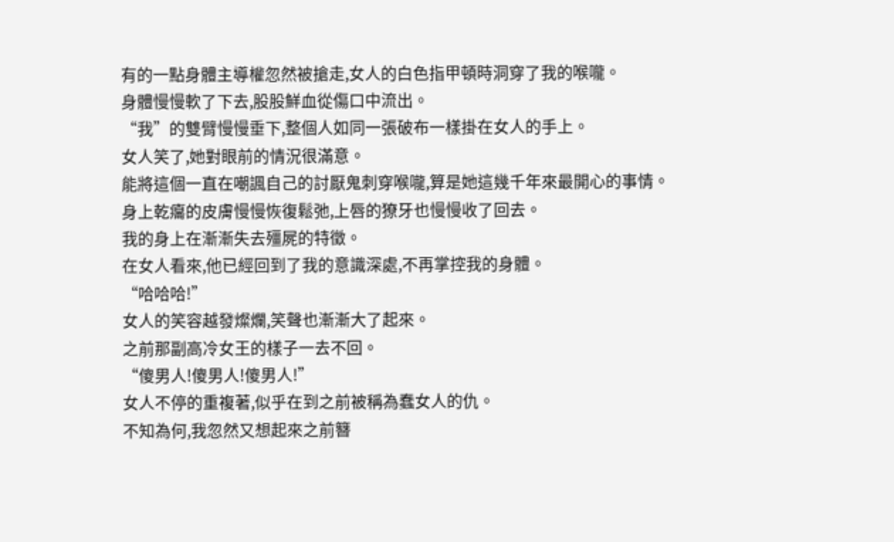有的一點身體主導權忽然被搶走,女人的白色指甲頓時洞穿了我的喉嚨。
身體慢慢軟了下去,股股鮮血從傷口中流出。
“我”的雙臂慢慢垂下,整個人如同一張破布一樣掛在女人的手上。
女人笑了,她對眼前的情況很滿意。
能將這個一直在嘲諷自己的討厭鬼刺穿喉嚨,算是她這幾千年來最開心的事情。
身上乾癟的皮膚慢慢恢復鬆弛,上唇的獠牙也慢慢收了回去。
我的身上在漸漸失去殭屍的特徵。
在女人看來,他已經回到了我的意識深處,不再掌控我的身體。
“哈哈哈!”
女人的笑容越發燦爛,笑聲也漸漸大了起來。
之前那副高冷女王的樣子一去不回。
“傻男人!傻男人!傻男人!”
女人不停的重複著,似乎在到之前被稱為蠢女人的仇。
不知為何,我忽然又想起來之前簪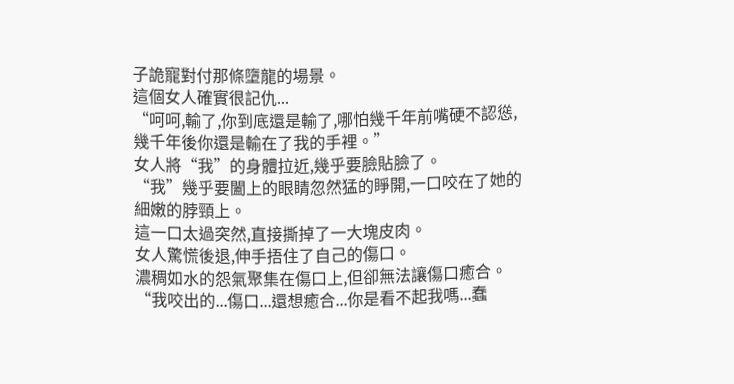子詭寵對付那條墮龍的場景。
這個女人確實很記仇...
“呵呵,輸了,你到底還是輸了,哪怕幾千年前嘴硬不認慫,幾千年後你還是輸在了我的手裡。”
女人將“我”的身體拉近,幾乎要臉貼臉了。
“我”幾乎要闔上的眼睛忽然猛的睜開,一口咬在了她的細嫩的脖頸上。
這一口太過突然,直接撕掉了一大塊皮肉。
女人驚慌後退,伸手捂住了自己的傷口。
濃稠如水的怨氣聚集在傷口上,但卻無法讓傷口癒合。
“我咬出的...傷口...還想癒合...你是看不起我嗎...蠢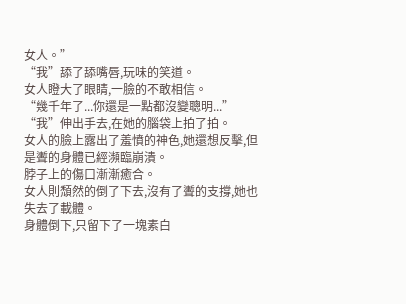女人。”
“我”舔了舔嘴唇,玩味的笑道。
女人瞪大了眼睛,一臉的不敢相信。
“幾千年了...你還是一點都沒變聰明...”
“我”伸出手去,在她的腦袋上拍了拍。
女人的臉上露出了羞憤的神色,她還想反擊,但是聻的身體已經瀕臨崩潰。
脖子上的傷口漸漸癒合。
女人則頹然的倒了下去,沒有了聻的支撐,她也失去了載體。
身體倒下,只留下了一塊素白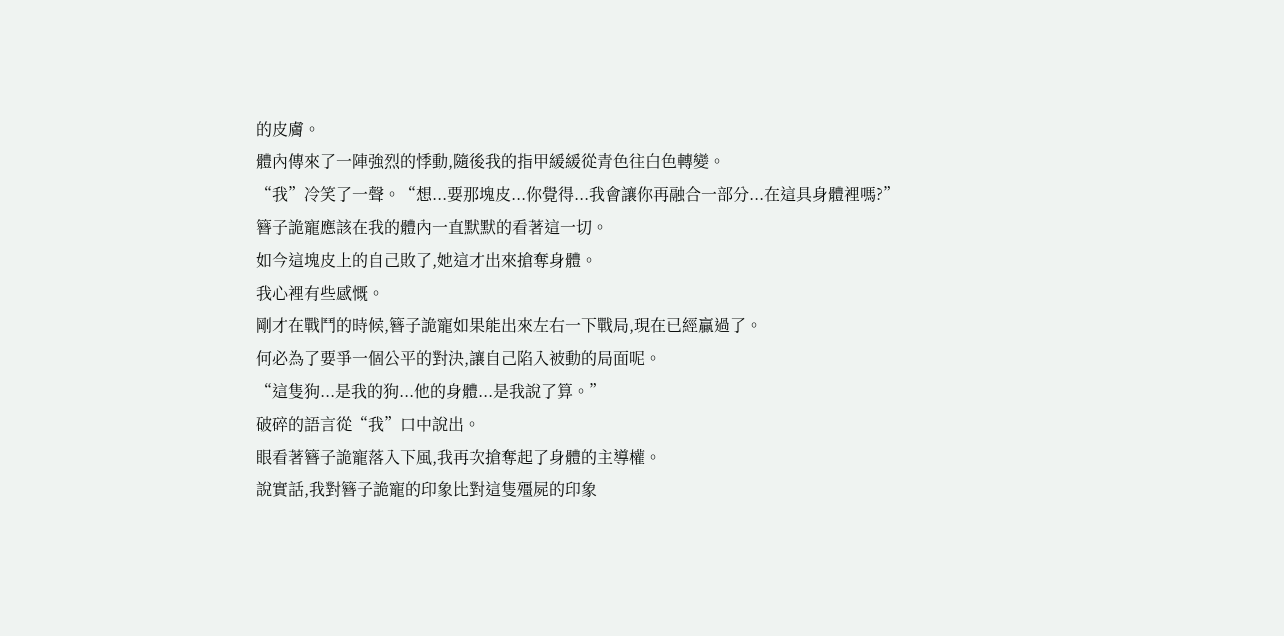的皮膚。
體內傳來了一陣強烈的悸動,隨後我的指甲緩緩從青色往白色轉變。
“我”冷笑了一聲。“想...要那塊皮...你覺得...我會讓你再融合一部分...在這具身體裡嗎?”
簪子詭寵應該在我的體內一直默默的看著這一切。
如今這塊皮上的自己敗了,她這才出來搶奪身體。
我心裡有些感慨。
剛才在戰鬥的時候,簪子詭寵如果能出來左右一下戰局,現在已經贏過了。
何必為了要爭一個公平的對決,讓自己陷入被動的局面呢。
“這隻狗...是我的狗...他的身體...是我說了算。”
破碎的語言從“我”口中說出。
眼看著簪子詭寵落入下風,我再次搶奪起了身體的主導權。
說實話,我對簪子詭寵的印象比對這隻殭屍的印象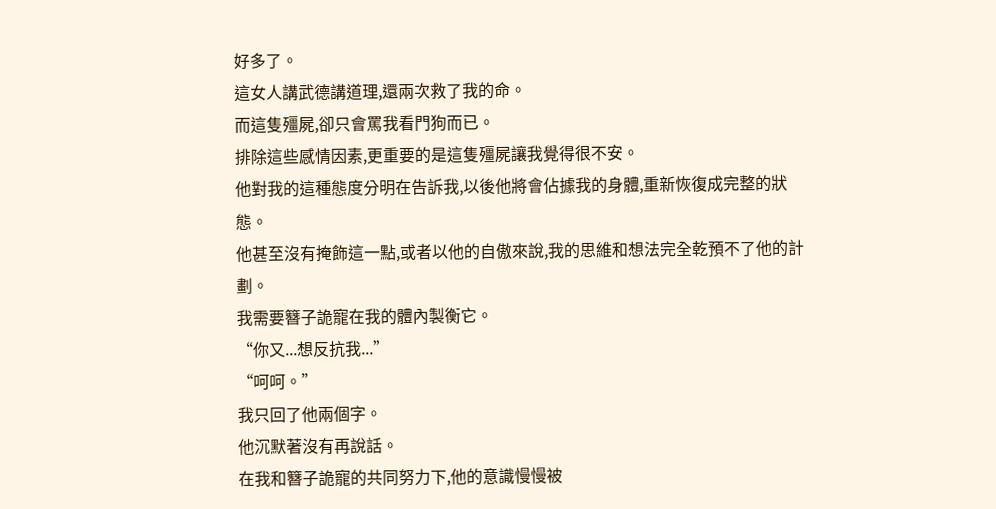好多了。
這女人講武德講道理,還兩次救了我的命。
而這隻殭屍,卻只會罵我看門狗而已。
排除這些感情因素,更重要的是這隻殭屍讓我覺得很不安。
他對我的這種態度分明在告訴我,以後他將會佔據我的身體,重新恢復成完整的狀態。
他甚至沒有掩飾這一點,或者以他的自傲來說,我的思維和想法完全乾預不了他的計劃。
我需要簪子詭寵在我的體內製衡它。
“你又...想反抗我...”
“呵呵。”
我只回了他兩個字。
他沉默著沒有再說話。
在我和簪子詭寵的共同努力下,他的意識慢慢被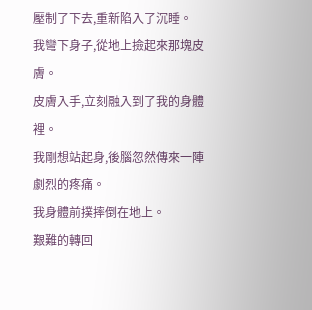壓制了下去,重新陷入了沉睡。
我彎下身子,從地上撿起來那塊皮膚。
皮膚入手,立刻融入到了我的身體裡。
我剛想站起身,後腦忽然傳來一陣劇烈的疼痛。
我身體前撲摔倒在地上。
艱難的轉回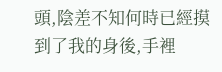頭,陰差不知何時已經摸到了我的身後,手裡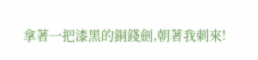拿著一把漆黑的銅錢劍,朝著我刺來!